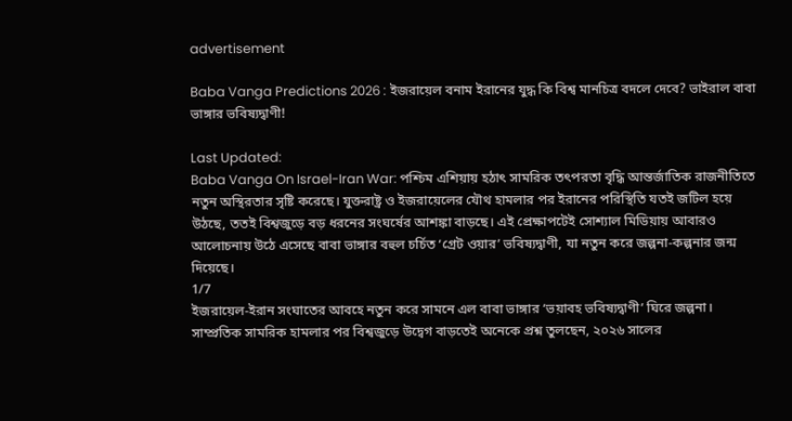advertisement

Baba Vanga Predictions 2026 : ইজরায়েল বনাম ইরানের যুদ্ধ কি বিশ্ব মানচিত্র বদলে দেবে? ভাইরাল বাবা ভাঙ্গার ভবিষ্যদ্বাণী!

Last Updated:
Baba Vanga On Israel-Iran War: পশ্চিম এশিয়ায় হঠাৎ সামরিক তৎপরতা বৃদ্ধি আন্তর্জাতিক রাজনীতিতে নতুন অস্থিরতার সৃষ্টি করেছে। যুক্তরাষ্ট্র ও ইজরায়েলের যৌথ হামলার পর ইরানের পরিস্থিতি যতই জটিল হয়ে উঠছে, ততই বিশ্বজুড়ে বড় ধরনের সংঘর্ষের আশঙ্কা বাড়ছে। এই প্রেক্ষাপটেই সোশ্যাল মিডিয়ায় আবারও আলোচনায় উঠে এসেছে বাবা ভাঙ্গার বহুল চর্চিত ‘গ্রেট ওয়ার’ ভবিষ্যদ্বাণী, যা নতুন করে জল্পনা-কল্পনার জন্ম দিয়েছে।
1/7
ইজরায়েল-ইরান সংঘাতের আবহে নতুন করে সামনে এল বাবা ভাঙ্গার ‘ভয়াবহ ভবিষ্যদ্বাণী’ ঘিরে জল্পনা। সাম্প্রতিক সামরিক হামলার পর বিশ্বজুড়ে উদ্বেগ বাড়তেই অনেকে প্রশ্ন তুলছেন, ২০২৬ সালের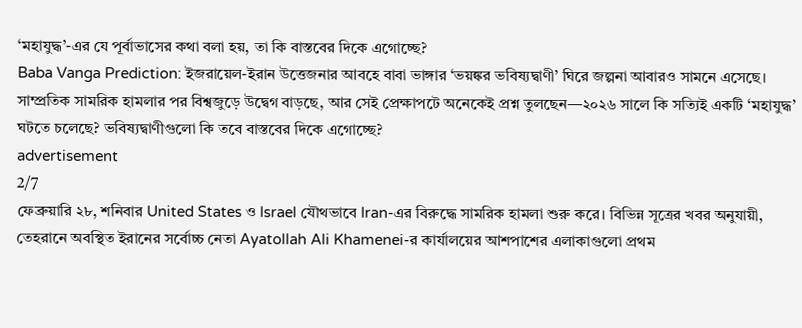‘মহাযুদ্ধ’-এর যে পূর্বাভাসের কথা বলা হয়, তা কি বাস্তবের দিকে এগোচ্ছে?
Baba Vanga Prediction: ইজরায়েল-ইরান উত্তেজনার আবহে বাবা ভাঙ্গার ‘ভয়ঙ্কর ভবিষ্যদ্বাণী’ ঘিরে জল্পনা আবারও সামনে এসেছে। সাম্প্রতিক সামরিক হামলার পর বিশ্বজুড়ে উদ্বেগ বাড়ছে, আর সেই প্রেক্ষাপটে অনেকেই প্রশ্ন তুলছেন—২০২৬ সালে কি সত্যিই একটি ‘মহাযুদ্ধ’ ঘটতে চলেছে? ভবিষ্যদ্বাণীগুলো কি তবে বাস্তবের দিকে এগোচ্ছে?
advertisement
2/7
ফেব্রুয়ারি ২৮, শনিবার United States ও Israel যৌথভাবে Iran-এর বিরুদ্ধে সামরিক হামলা শুরু করে। বিভিন্ন সূত্রের খবর অনুযায়ী, তেহরানে অবস্থিত ইরানের সর্বোচ্চ নেতা Ayatollah Ali Khamenei-র কার্যালয়ের আশপাশের এলাকাগুলো প্রথম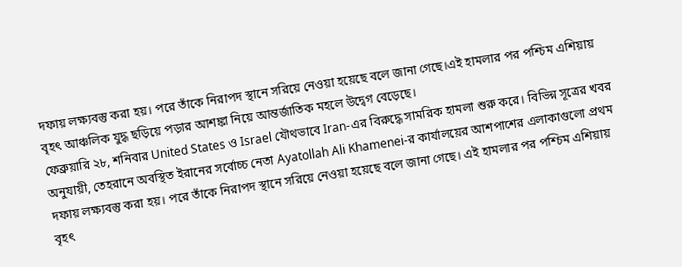দফায় লক্ষ্যবস্তু করা হয়। পরে তাঁকে নিরাপদ স্থানে সরিয়ে নেওয়া হয়েছে বলে জানা গেছে।এই হামলার পর পশ্চিম এশিয়ায় বৃহৎ আঞ্চলিক যুদ্ধ ছড়িয়ে পড়ার আশঙ্কা নিয়ে আন্তর্জাতিক মহলে উদ্বেগ বেড়েছে।
ফেব্রুয়ারি ২৮, শনিবার United States ও Israel যৌথভাবে Iran-এর বিরুদ্ধে সামরিক হামলা শুরু করে। বিভিন্ন সূত্রের খবর অনুযায়ী, তেহরানে অবস্থিত ইরানের সর্বোচ্চ নেতা Ayatollah Ali Khamenei-র কার্যালয়ের আশপাশের এলাকাগুলো প্রথম দফায় লক্ষ্যবস্তু করা হয়। পরে তাঁকে নিরাপদ স্থানে সরিয়ে নেওয়া হয়েছে বলে জানা গেছে। এই হামলার পর পশ্চিম এশিয়ায় বৃহৎ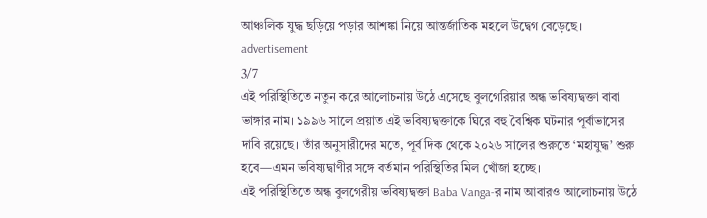আঞ্চলিক যুদ্ধ ছড়িয়ে পড়ার আশঙ্কা নিয়ে আন্তর্জাতিক মহলে উদ্বেগ বেড়েছে।
advertisement
3/7
এই পরিস্থিতিতে নতুন করে আলোচনায় উঠে এসেছে বুলগেরিয়ার অন্ধ ভবিষ্যদ্বক্তা বাবা ভাঙ্গার নাম। ১৯৯৬ সালে প্রয়াত এই ভবিষ্যদ্বক্তাকে ঘিরে বহু বৈশ্বিক ঘটনার পূর্বাভাসের দাবি রয়েছে। তাঁর অনুসারীদের মতে, পূর্ব দিক থেকে ২০২৬ সালের শুরুতে ‘মহাযুদ্ধ’ শুরু হবে—এমন ভবিষ্যদ্বাণীর সঙ্গে বর্তমান পরিস্থিতির মিল খোঁজা হচ্ছে।
এই পরিস্থিতিতে অন্ধ বুলগেরীয় ভবিষ্যদ্বক্তা Baba Vanga-র নাম আবারও আলোচনায় উঠে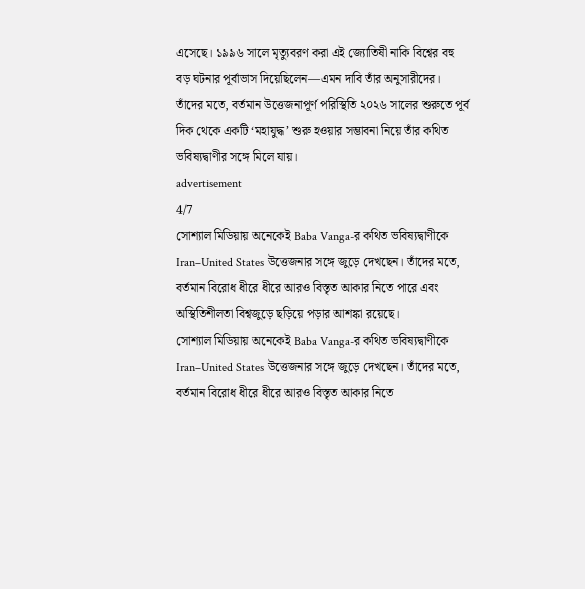এসেছে। ১৯৯৬ সালে মৃত্যুবরণ করা এই জ্যোতিষী নাকি বিশ্বের বহু বড় ঘটনার পূর্বাভাস দিয়েছিলেন—এমন দাবি তাঁর অনুসারীদের। তাঁদের মতে, বর্তমান উত্তেজনাপূর্ণ পরিস্থিতি ২০২৬ সালের শুরুতে পূর্ব দিক থেকে একটি ‘মহাযুদ্ধ’ শুরু হওয়ার সম্ভাবনা নিয়ে তাঁর কথিত ভবিষ্যদ্বাণীর সঙ্গে মিলে যায়।
advertisement
4/7
সোশ্যাল মিডিয়ায় অনেকেই Baba Vanga-র কথিত ভবিষ্যদ্বাণীকে Iran–United States উত্তেজনার সঙ্গে জুড়ে দেখছেন। তাঁদের মতে, বর্তমান বিরোধ ধীরে ধীরে আরও বিস্তৃত আকার নিতে পারে এবং অস্থিতিশীলতা বিশ্বজুড়ে ছড়িয়ে পড়ার আশঙ্কা রয়েছে।
সোশ্যাল মিডিয়ায় অনেকেই Baba Vanga-র কথিত ভবিষ্যদ্বাণীকে Iran–United States উত্তেজনার সঙ্গে জুড়ে দেখছেন। তাঁদের মতে, বর্তমান বিরোধ ধীরে ধীরে আরও বিস্তৃত আকার নিতে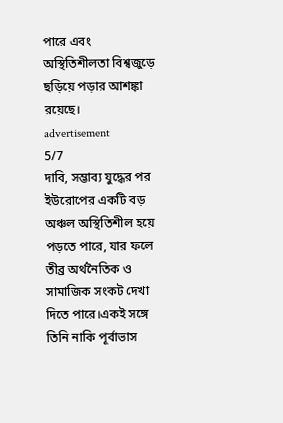পারে এবং অস্থিতিশীলতা বিশ্বজুড়ে ছড়িয়ে পড়ার আশঙ্কা রয়েছে।
advertisement
5/7
দাবি, সম্ভাব্য যুদ্ধের পর ইউরোপের একটি বড় অঞ্চল অস্থিতিশীল হয়ে পড়তে পারে, যার ফলে তীব্র অর্থনৈতিক ও সামাজিক সংকট দেখা দিতে পারে।একই সঙ্গে তিনি নাকি পূর্বাভাস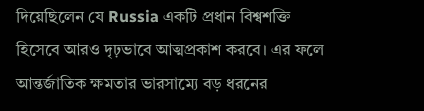দিয়েছিলেন যে Russia একটি প্রধান বিশ্বশক্তি হিসেবে আরও দৃঢ়ভাবে আত্মপ্রকাশ করবে। এর ফলে আন্তর্জাতিক ক্ষমতার ভারসাম্যে বড় ধরনের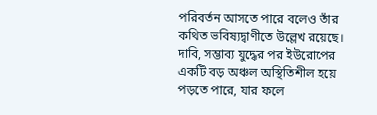পরিবর্তন আসতে পারে বলেও তাঁর কথিত ভবিষ্যদ্বাণীতে উল্লেখ রয়েছে।
দাবি, সম্ভাব্য যুদ্ধের পর ইউরোপের একটি বড় অঞ্চল অস্থিতিশীল হয়ে পড়তে পারে, যার ফলে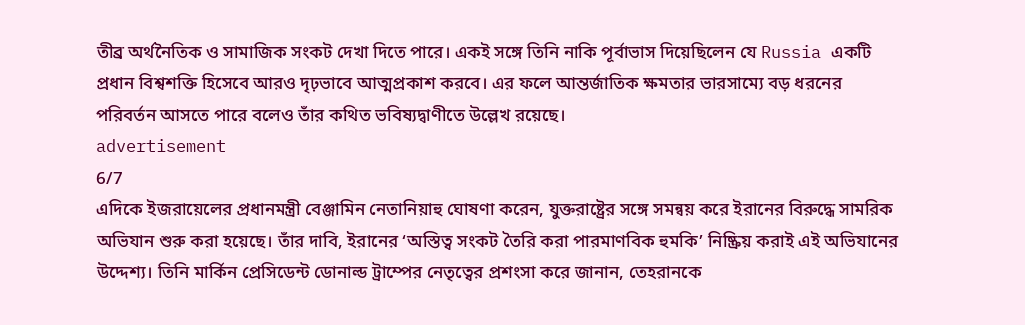তীব্র অর্থনৈতিক ও সামাজিক সংকট দেখা দিতে পারে। একই সঙ্গে তিনি নাকি পূর্বাভাস দিয়েছিলেন যে Russia একটি প্রধান বিশ্বশক্তি হিসেবে আরও দৃঢ়ভাবে আত্মপ্রকাশ করবে। এর ফলে আন্তর্জাতিক ক্ষমতার ভারসাম্যে বড় ধরনের পরিবর্তন আসতে পারে বলেও তাঁর কথিত ভবিষ্যদ্বাণীতে উল্লেখ রয়েছে।
advertisement
6/7
এদিকে ইজরায়েলের প্রধানমন্ত্রী বেঞ্জামিন নেতানিয়াহু ঘোষণা করেন, যুক্তরাষ্ট্রের সঙ্গে সমন্বয় করে ইরানের বিরুদ্ধে সামরিক অভিযান শুরু করা হয়েছে। তাঁর দাবি, ইরানের ‘অস্তিত্ব সংকট তৈরি করা পারমাণবিক হুমকি’ নিষ্ক্রিয় করাই এই অভিযানের উদ্দেশ্য। তিনি মার্কিন প্রেসিডেন্ট ডোনাল্ড ট্রাম্পের নেতৃত্বের প্রশংসা করে জানান, তেহরানকে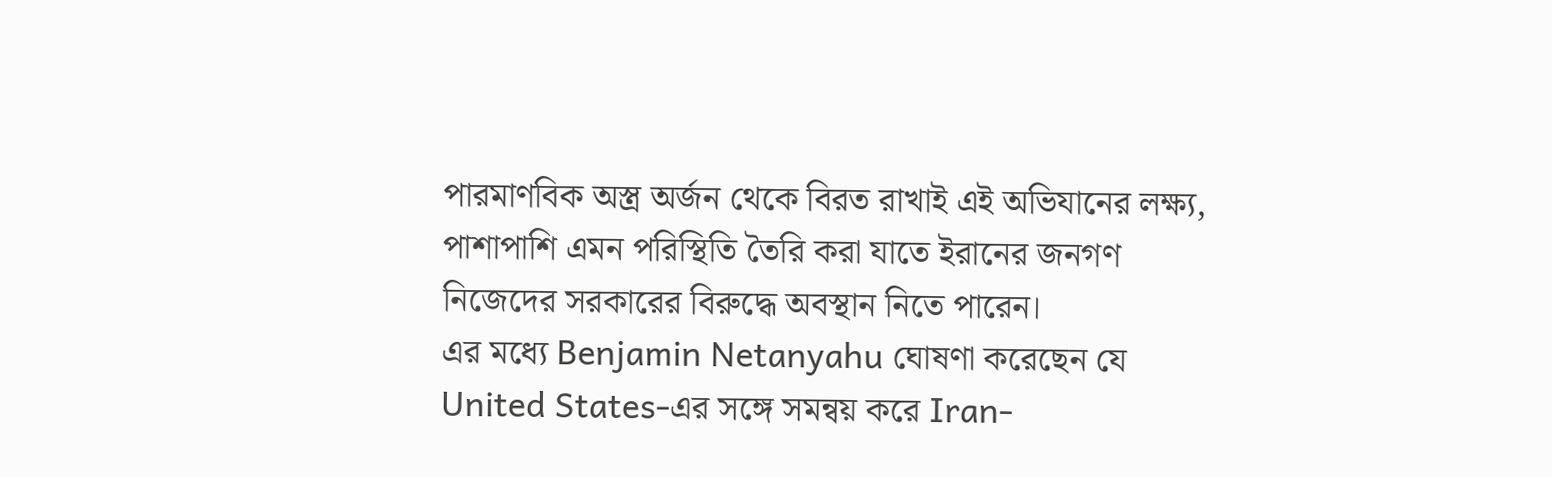পারমাণবিক অস্ত্র অর্জন থেকে বিরত রাখাই এই অভিযানের লক্ষ্য, পাশাপাশি এমন পরিস্থিতি তৈরি করা যাতে ইরানের জনগণ নিজেদের সরকারের বিরুদ্ধে অবস্থান নিতে পারেন।
এর মধ্যে Benjamin Netanyahu ঘোষণা করেছেন যে United States-এর সঙ্গে সমন্বয় করে Iran-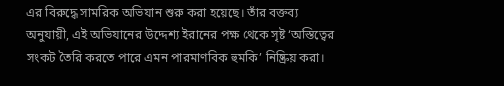এর বিরুদ্ধে সামরিক অভিযান শুরু করা হয়েছে। তাঁর বক্তব্য অনুযায়ী, এই অভিযানের উদ্দেশ্য ইরানের পক্ষ থেকে সৃষ্ট ‘অস্তিত্বের সংকট তৈরি করতে পারে এমন পারমাণবিক হুমকি’ নিষ্ক্রিয় করা।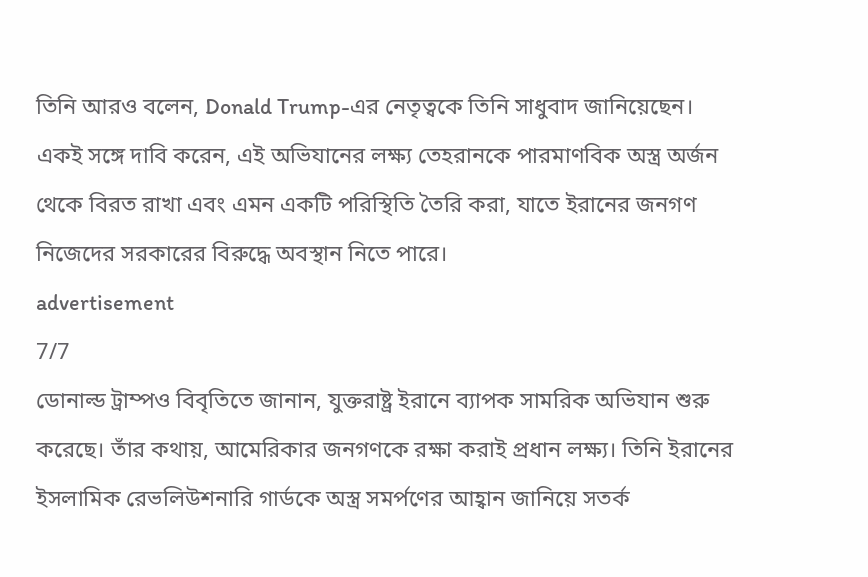তিনি আরও বলেন, Donald Trump-এর নেতৃত্বকে তিনি সাধুবাদ জানিয়েছেন। একই সঙ্গে দাবি করেন, এই অভিযানের লক্ষ্য তেহরানকে পারমাণবিক অস্ত্র অর্জন থেকে বিরত রাখা এবং এমন একটি পরিস্থিতি তৈরি করা, যাতে ইরানের জনগণ নিজেদের সরকারের বিরুদ্ধে অবস্থান নিতে পারে।
advertisement
7/7
ডোনাল্ড ট্রাম্পও বিবৃতিতে জানান, যুক্তরাষ্ট্র ইরানে ব্যাপক সামরিক অভিযান শুরু করেছে। তাঁর কথায়, আমেরিকার জনগণকে রক্ষা করাই প্রধান লক্ষ্য। তিনি ইরানের ইসলামিক রেভলিউশনারি গার্ডকে অস্ত্র সমর্পণের আহ্বান জানিয়ে সতর্ক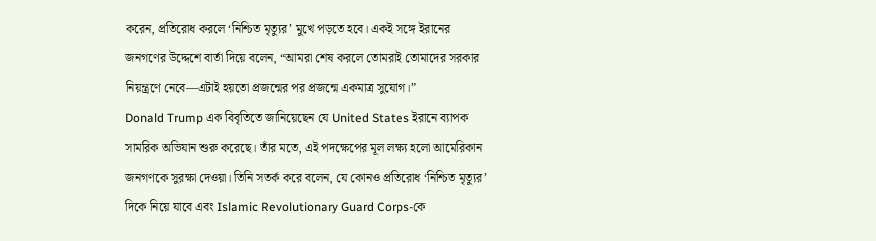করেন, প্রতিরোধ করলে ‘নিশ্চিত মৃত্যুর’ মুখে পড়তে হবে। একই সঙ্গে ইরানের জনগণের উদ্দেশে বার্তা দিয়ে বলেন, “আমরা শেষ করলে তোমরাই তোমাদের সরকার নিয়ন্ত্রণে নেবে—এটাই হয়তো প্রজন্মের পর প্রজন্মে একমাত্র সুযোগ।”
Donald Trump এক বিবৃতিতে জানিয়েছেন যে United States ইরানে ব্যাপক সামরিক অভিযান শুরু করেছে। তাঁর মতে, এই পদক্ষেপের মূল লক্ষ্য হলো আমেরিকান জনগণকে সুরক্ষা দেওয়া। তিনি সতর্ক করে বলেন, যে কোনও প্রতিরোধ ‘নিশ্চিত মৃত্যুর’ দিকে নিয়ে যাবে এবং Islamic Revolutionary Guard Corps-কে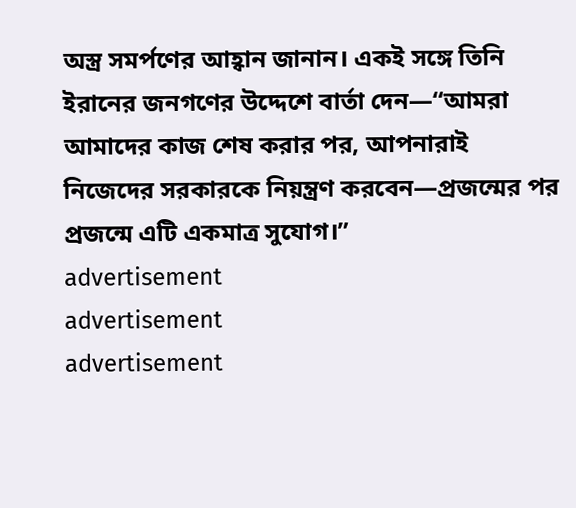অস্ত্র সমর্পণের আহ্বান জানান। একই সঙ্গে তিনি ইরানের জনগণের উদ্দেশে বার্তা দেন—“আমরা আমাদের কাজ শেষ করার পর, আপনারাই নিজেদের সরকারকে নিয়ন্ত্রণ করবেন—প্রজন্মের পর প্রজন্মে এটি একমাত্র সুযোগ।”
advertisement
advertisement
advertisement